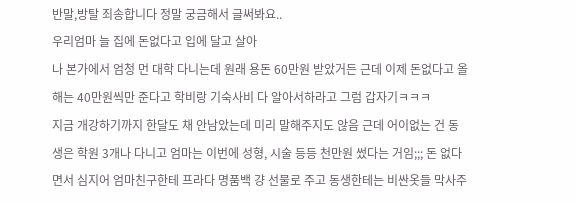반말,방탈 죄송합니다 정말 궁금해서 글써봐요..
우리엄마 늘 집에 돈없다고 입에 달고 살아
나 본가에서 엄청 먼 대학 다니는데 원래 용돈 60만원 받았거든 근데 이제 돈없다고 올해는 40만원씩만 준다고 학비랑 기숙사비 다 알아서하라고 그럼 갑자기ㅋㅋㅋ
지금 개강하기까지 한달도 채 안남았는데 미리 말해주지도 않음 근데 어이없는 건 동생은 학원 3개나 다니고 엄마는 이번에 성형, 시술 등등 천만원 썼다는 거임;;; 돈 없다면서 심지어 엄마친구한테 프라다 명품백 걍 선물로 주고 동생한테는 비싼옷들 막사주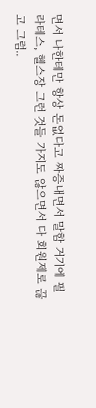면서 나한테만 항상 돈없다고 짜증내면서 말함 거기에 필라테스, 헬스장 그런 것들 가지도 않으면서 다 회원제로 끊고 그럼..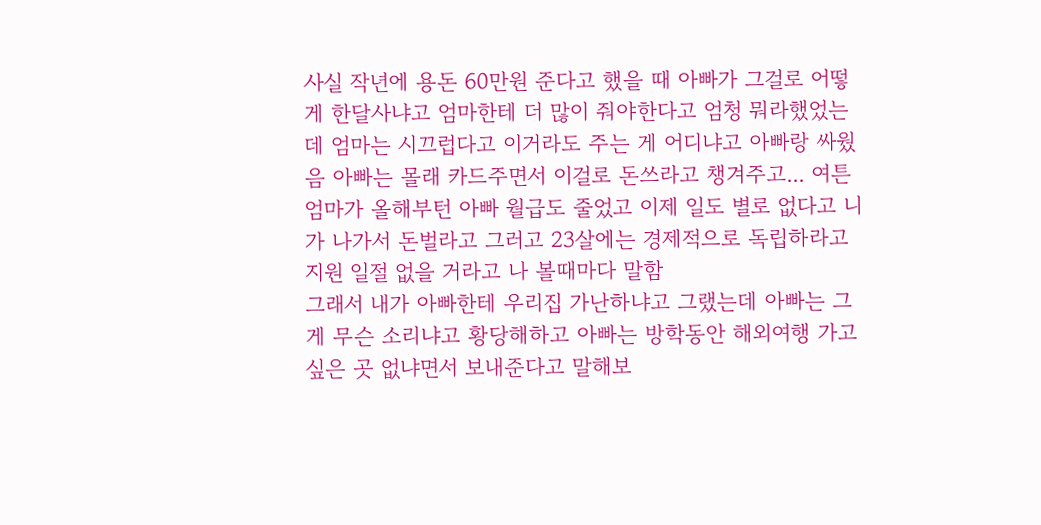사실 작년에 용돈 60만원 준다고 했을 때 아빠가 그걸로 어떻게 한달사냐고 엄마한테 더 많이 줘야한다고 엄청 뭐라했었는데 엄마는 시끄럽다고 이거라도 주는 게 어디냐고 아빠랑 싸웠음 아빠는 몰래 카드주면서 이걸로 돈쓰라고 챙겨주고... 여튼 엄마가 올해부턴 아빠 월급도 줄었고 이제 일도 별로 없다고 니가 나가서 돈벌라고 그러고 23살에는 경제적으로 독립하라고 지원 일절 없을 거라고 나 볼때마다 말함
그래서 내가 아빠한테 우리집 가난하냐고 그랬는데 아빠는 그게 무슨 소리냐고 황당해하고 아빠는 방학동안 해외여행 가고싶은 곳 없냐면서 보내준다고 말해보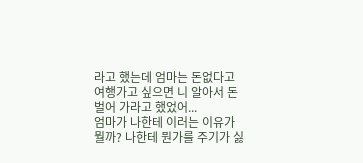라고 했는데 엄마는 돈없다고 여행가고 싶으면 니 알아서 돈벌어 가라고 했었어...
엄마가 나한테 이러는 이유가 뭘까? 나한테 뭔가를 주기가 싫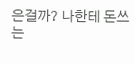은걸까? 나한테 돈쓰는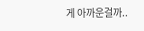게 아까운걸까..